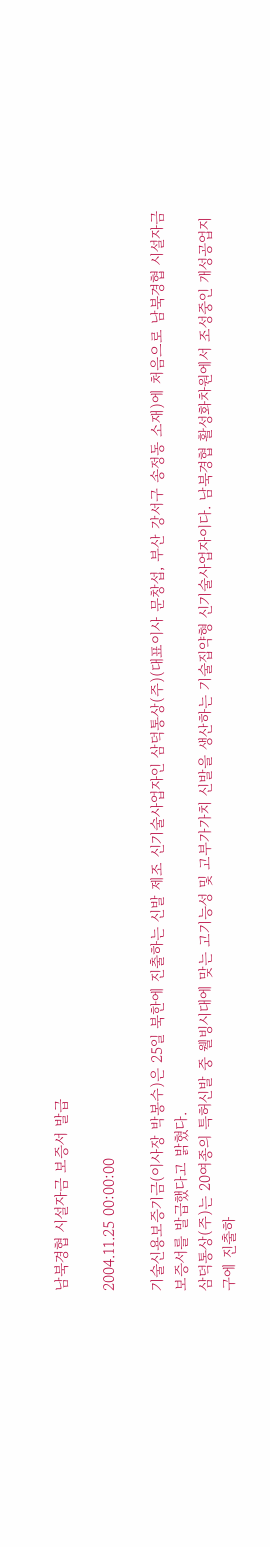남북경협 시설자금 보증서 발급

2004.11.25 00:00:00

기술신용보증기금(이사장 박봉수)은 25일 북한에 진출하는 신발 제조 신기술사업자인 삼덕통상(주)(대표이사 문창섭, 부산 강서구 송정동 소재)에 처음으로 남북경협 시설자금 보증서를 발급했다고 밝혔다.
삼덕통상(주)는 20여종의 특허신발 중 웰빙시대에 맞는 고기능성 및 고부가가치 신발을 생산하는 기술집약형 신기술사업자이다. 남북경협 활성화차원에서 조성중인 개성공업지구에 진출하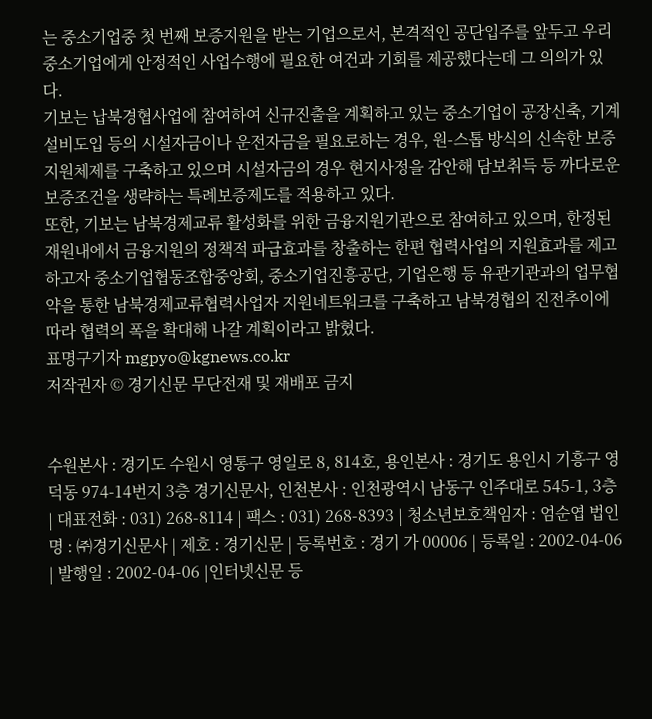는 중소기업중 첫 번째 보증지원을 받는 기업으로서, 본격적인 공단입주를 앞두고 우리 중소기업에게 안정적인 사업수행에 필요한 여건과 기회를 제공했다는데 그 의의가 있다.
기보는 납북경협사업에 참여하여 신규진출을 계획하고 있는 중소기업이 공장신축, 기계설비도입 등의 시설자금이나 운전자금을 필요로하는 경우, 원-스톱 방식의 신속한 보증지원체제를 구축하고 있으며 시설자금의 경우 현지사정을 감안해 담보취득 등 까다로운 보증조건을 생략하는 특례보증제도를 적용하고 있다.
또한, 기보는 남북경제교류 활성화를 위한 금융지원기관으로 참여하고 있으며, 한정된 재원내에서 금융지원의 정책적 파급효과를 창출하는 한편 협력사업의 지원효과를 제고하고자 중소기업협동조합중앙회, 중소기업진흥공단, 기업은행 등 유관기관과의 업무협약을 통한 남북경제교류협력사업자 지원네트워크를 구축하고 남북경협의 진전추이에 따라 협력의 폭을 확대해 나갈 계획이라고 밝혔다.
표명구기자 mgpyo@kgnews.co.kr
저작권자 © 경기신문 무단전재 및 재배포 금지


수원본사 : 경기도 수원시 영통구 영일로 8, 814호, 용인본사 : 경기도 용인시 기흥구 영덕동 974-14번지 3층 경기신문사, 인천본사 : 인천광역시 남동구 인주대로 545-1, 3층 | 대표전화 : 031) 268-8114 | 팩스 : 031) 268-8393 | 청소년보호책임자 : 엄순엽 법인명 : ㈜경기신문사 | 제호 : 경기신문 | 등록번호 : 경기 가 00006 | 등록일 : 2002-04-06 | 발행일 : 2002-04-06 |인터넷신문 등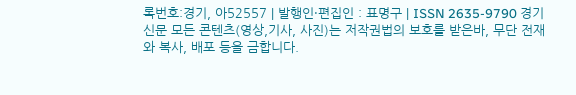록번호:경기, 아52557 | 발행인·편집인 : 표명구 | ISSN 2635-9790 경기신문 모든 콘텐츠(영상,기사, 사진)는 저작권법의 보호를 받은바, 무단 전재와 복사, 배포 등을 금합니다.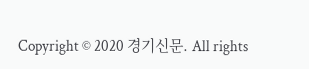Copyright © 2020 경기신문. All rights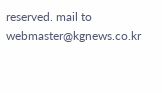reserved. mail to webmaster@kgnews.co.kr